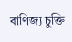বাণিজ্য চুক্তি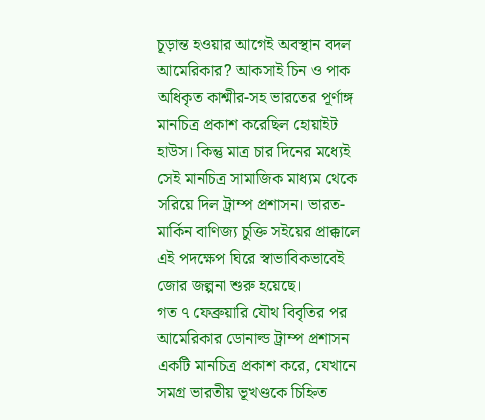চূড়ান্ত হওয়ার আগেই অবস্থান বদল আমেরিকার? আকসাই চিন ও পাক অধিকৃত কাশ্মীর-সহ ভারতের পূর্ণাঙ্গ মানচিত্র প্রকাশ করেছিল হোয়াইট হাউস। কিন্তু মাত্র চার দিনের মধ্যেই সেই মানচিত্র সামাজিক মাধ্যম থেকে সরিয়ে দিল ট্রাম্প প্রশাসন। ভারত-মার্কিন বাণিজ্য চুক্তি সইয়ের প্রাক্কালে এই পদক্ষেপ ঘিরে স্বাভাবিকভাবেই জোর জল্পনা শুরু হয়েছে।
গত ৭ ফেব্রুয়ারি যৌথ বিবৃতির পর আমেরিকার ডোনাল্ড ট্রাম্প প্রশাসন একটি মানচিত্র প্রকাশ করে, যেখানে সমগ্র ভারতীয় ভূখণ্ডকে চিহ্নিত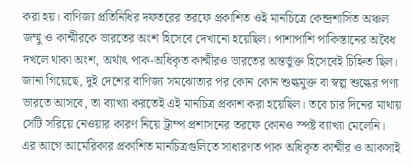করা হয়। বাণিজ্য প্রতিনিধির দফতরের তরফে প্রকাশিত ওই মানচিত্রে কেন্দ্রশাসিত অঞ্চল জম্মু ও কাশ্মীরকে ভারতের অংশ হিসেবে দেখানো হয়েছিল। পাশাপাশি পাকিস্তানের অবৈধ দখলে থাকা অংশ, অর্থাৎ পাক-অধিকৃত কাশ্মীরও ভারতের অন্তর্ভুক্ত হিসেবেই চিহ্নিত ছিল। জানা গিয়েছে, দুই দেশের বাণিজ্য সমঝোতার পর কোন কোন শুল্কমুক্ত বা স্বল্প শুল্কের পণ্য ভারতে আসবে, তা ব্যাখ্যা করতেই এই মানচিত্র প্রকাশ করা হয়েছিল। তবে চার দিনের মাথায় সেটি সরিয়ে নেওয়ার কারণ নিয়ে ট্রাম্প প্রশাসনের তরফে কোনও স্পষ্ট ব্যাখ্যা মেলেনি।
এর আগে আমেরিকার প্রকাশিত মানচিত্রগুলিতে সাধারণত পাক অধিকৃত কাশ্মীর ও আকসাই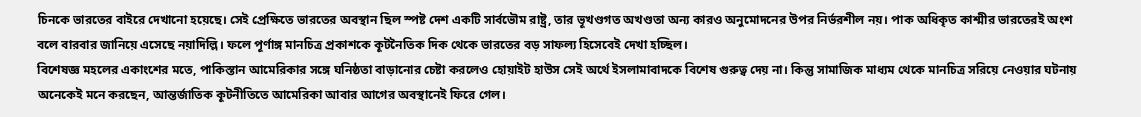চিনকে ভারতের বাইরে দেখানো হয়েছে। সেই প্রেক্ষিতে ভারতের অবস্থান ছিল স্পষ্ট দেশ একটি সার্বভৌম রাষ্ট্র, তার ভূখণ্ডগত অখণ্ডতা অন্য কারও অনুমোদনের উপর নির্ভরশীল নয়। পাক অধিকৃত কাশ্মীর ভারতেরই অংশ বলে বারবার জানিয়ে এসেছে নয়াদিল্লি। ফলে পূর্ণাঙ্গ মানচিত্র প্রকাশকে কূটনৈতিক দিক থেকে ভারতের বড় সাফল্য হিসেবেই দেখা হচ্ছিল।
বিশেষজ্ঞ মহলের একাংশের মতে, পাকিস্তান আমেরিকার সঙ্গে ঘনিষ্ঠতা বাড়ানোর চেষ্টা করলেও হোয়াইট হাউস সেই অর্থে ইসলামাবাদকে বিশেষ গুরুত্ব দেয় না। কিন্তু সামাজিক মাধ্যম থেকে মানচিত্র সরিয়ে নেওয়ার ঘটনায় অনেকেই মনে করছেন, আন্তর্জাতিক কূটনীতিতে আমেরিকা আবার আগের অবস্থানেই ফিরে গেল।